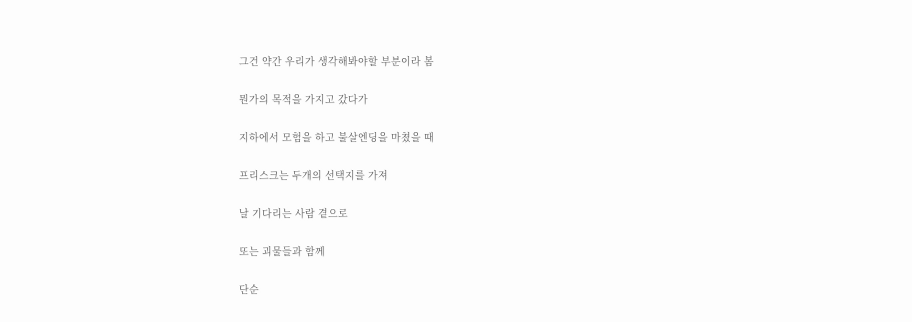그건 약간 우리가 생각해봐야할 부분이라 봄

뭔가의 목적을 가지고 갔다가

지하에서 모험을 하고 불살엔딩을 마쳤을 때

프리스크는 두개의 선택지를 가져

날 기다리는 사람 곁으로

또는 괴물들과 함께

단순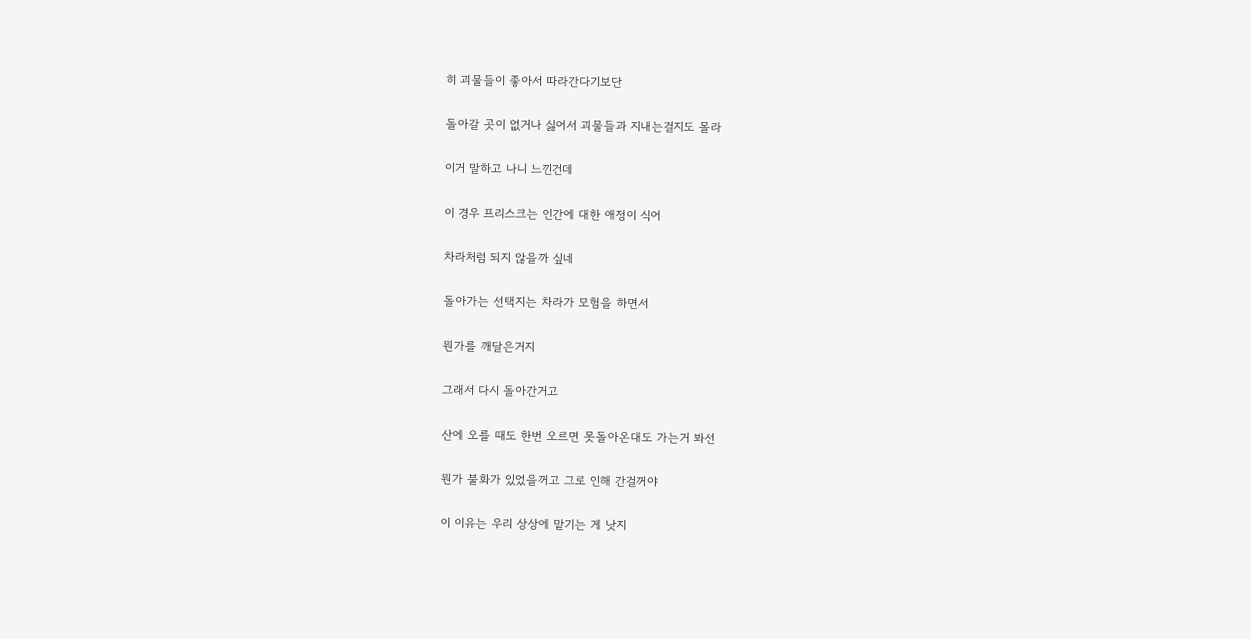히 괴물들이 좋아서 따라간다기보단

돌아갈 곳이 없거나 싫어서 괴물들과 지내는걸지도 몰라

이거 말하고 나니 느낀건데

이 경우 프리스크는 인간에 대한 애정이 식어

차라처럼 되지 않을까 싶네

돌아가는 선택지는 차라가 모험을 하면서

뭔가를 깨달은거지

그래서 다시 돌아간거고

산에 오를 때도 한번 오르면 못돌아온대도 가는거 봐선

뭔가 불화가 있었을꺼고 그로 인해 간걸꺼야

이 이유는 우리 상상에 맡기는 게 낫지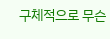구체적으로 무슨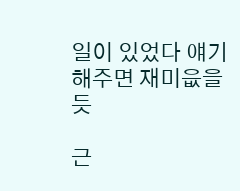일이 있었다 얘기해주면 재미읎을듯

근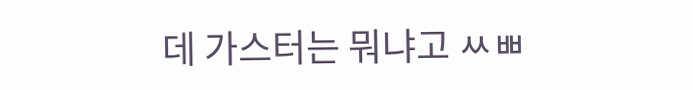데 가스터는 뭐냐고 ㅆㅃ